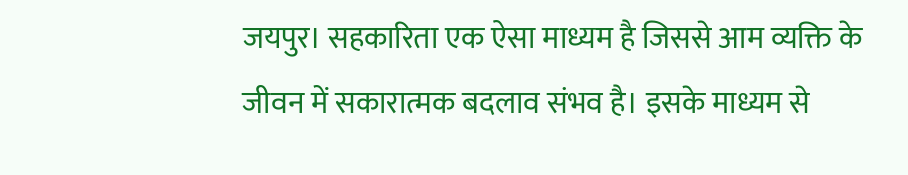जयपुर। सहकारिता एक ऐसा माध्यम है जिससे आम व्यक्ति के जीवन में सकारात्मक बदलाव संभव है। इसके माध्यम से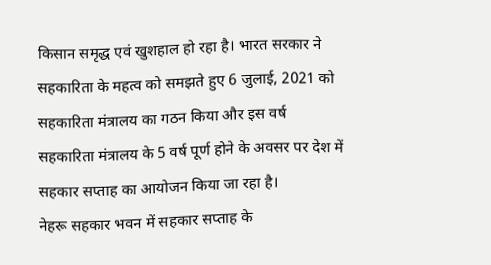किसान समृद्ध एवं खुशहाल हो रहा है। भारत सरकार ने सहकारिता के महत्व को समझते हुए 6 जुलाई, 2021 को सहकारिता मंत्रालय का गठन किया और इस वर्ष सहकारिता मंत्रालय के 5 वर्ष पूर्ण होने के अवसर पर देश में सहकार सप्ताह का आयोजन किया जा रहा है।
नेहरू सहकार भवन में सहकार सप्ताह के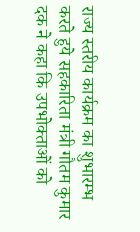राज्य स्तरीय कार्यक्रम का शुभारम्भ करते हुये सहकारिता मंत्री गौतम कुमार दक ने कहा कि उपभोक्ताओं को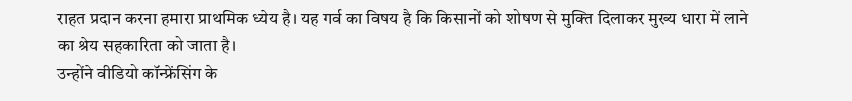राहत प्रदान करना हमारा प्राथमिक ध्येय है। यह गर्व का विषय है कि किसानों को शोषण से मुक्ति दिलाकर मुख्य धारा में लाने का श्रेय सहकारिता को जाता है।
उन्होंने वीडियो कॉन्फ्रेंसिंग के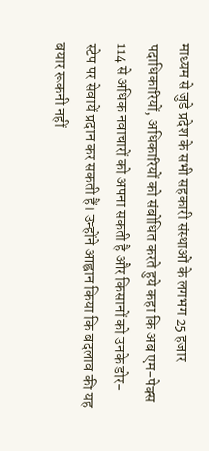माध्यम से जुडे प्रदेश के सभी सहकारी संस्थाओं के लगभग 25 हजार पदाधिकारियों, अधिकारियों को संबोधित करते हुये कहा कि अब एम-पेक्स 114 से अधिक नवाचारों को अपना सकती है और किसानों को उनके डोर-स्टेप पर सेवायें प्रदान कर सकती हैं। उन्होंने आह्वान किया कि बदलाव की यह बयार रूकनी नहीं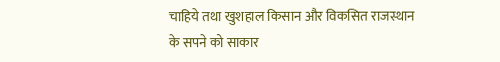चाहिये तथा खुशहाल किसान और विकसित राजस्थान के सपने को साकार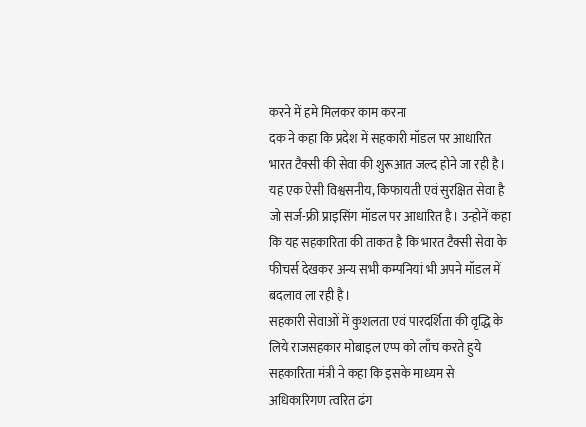करने में हमे मिलकर काम करना
दक ने कहा कि प्रदेश में सहकारी मॉडल पर आधारित भारत टैक्सी की सेवा की शुरूआत जल्द होने जा रही है। यह एक ऐसी विश्वसनीय, किफायती एवं सुरक्षित सेवा है जो सर्ज-फ्री प्राइसिंग मॉडल पर आधारित है। उन्होनें कहा कि यह सहकारिता की ताकत है कि भारत टैक्सी सेवा के फीचर्स देखकर अन्य सभी कम्पनियां भी अपने मॉडल में बदलाव ला रही है।
सहकारी सेवाओं में कुशलता एवं पारदर्शिता की वृद्धि के लिये राजसहकार मोबाइल एप्प को लाँच करते हुये सहकारिता मंत्री ने कहा कि इसके माध्यम से अधिकारिगण त्वरित ढंग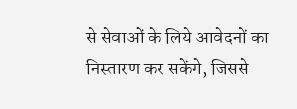से सेवाओं के लिये आवेदनों का निस्तारण कर सकेंगे, जिससे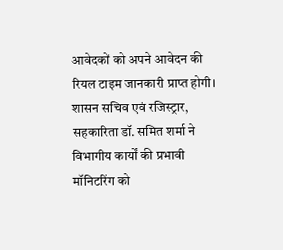आवेदकों को अपने आवेदन की रियल टाइम जानकारी प्राप्त होगी।
शासन सचिव एवं रजिस्ट्रार, सहकारिता डॉ. समित शर्मा ने विभागीय कार्यों की प्रभावी मॉनिटरिंग को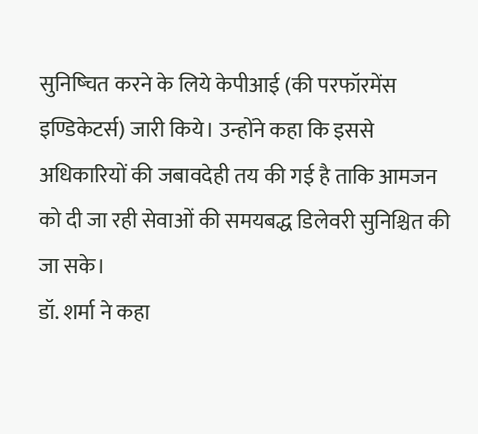सुनिष्चित करने के लिये केपीआई (की परफॉरमेंस इण्डिकेटर्स) जारी किये। उन्होंने कहा कि इससे अधिकारियों की जबावदेही तय की गई है ताकि आमजन को दी जा रही सेवाओं की समयबद्ध डिलेवरी सुनिश्चित की जा सके।
डॉ. शर्मा ने कहा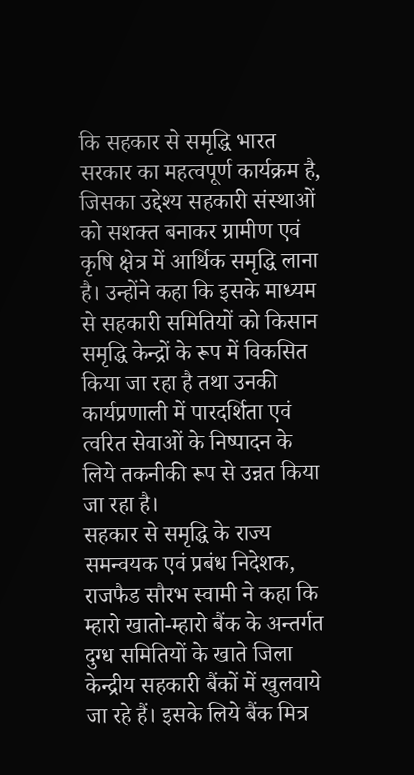कि सहकार से समृद्धि भारत सरकार का महत्वपूर्ण कार्यक्रम है, जिसका उद्देश्य सहकारी संस्थाओं को सशक्त बनाकर ग्रामीण एवं कृषि क्षेत्र में आर्थिक समृद्धि लाना है। उन्होंने कहा कि इसके माध्यम से सहकारी समितियों को किसान समृद्धि केन्द्रों के रूप में विकसित किया जा रहा है तथा उनकी कार्यप्रणाली में पारदर्शिता एवं त्वरित सेवाओं के निष्पादन के लिये तकनीकी रूप से उन्नत किया जा रहा है।
सहकार से समृद्धि के राज्य समन्वयक एवं प्रबंध निदेशक, राजफैड सौरभ स्वामी ने कहा कि म्हारो खातो-म्हारो बैंक के अन्तर्गत दुग्ध समितियों के खाते जिला केन्द्रीय सहकारी बैंकों में खुलवाये जा रहे हैं। इसके लिये बैंक मित्र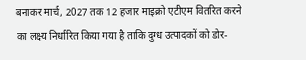बनाकर मार्च, 2027 तक 12 हजार माइक्रो एटीएम वितरित करने का लक्ष्य निर्धारित किया गया है ताकि दुग्ध उत्पादकों को डोर-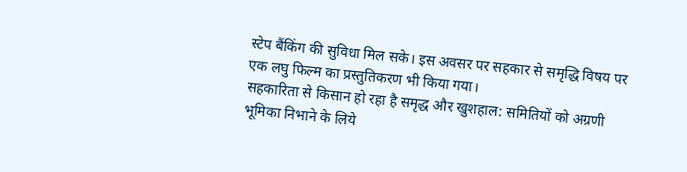स्टेप बैंकिंग की सुविधा मिल सके। इस अवसर पर सहकार से समृद्धि विषय पर एक लघु फिल्म का प्रस्तुतिकरण भी किया गया।
सहकारिता से किसान हो रहा है समृद्ध और खुशहाल: समितियों को अग्रणी भूमिका निभाने के लिये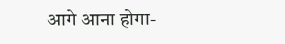आगे आना होगा-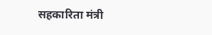सहकारिता मंत्री